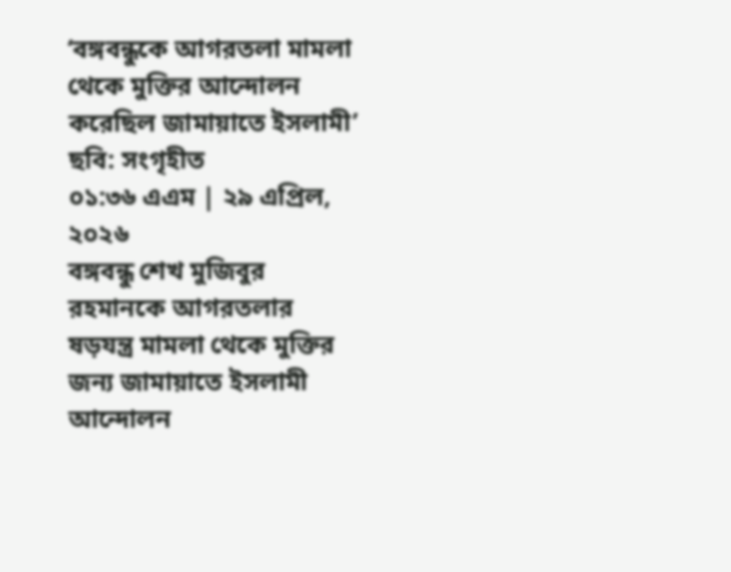‘বঙ্গবন্ধুকে আগরতলা মামলা থেকে মুক্তির আন্দোলন করেছিল জামায়াতে ইসলামী’
ছবি: সংগৃহীত
০১:৩৬ এএম | ২৯ এপ্রিল, ২০২৬
বঙ্গবন্ধু শেখ মুজিবুর রহমানকে আগরতলার ষড়যন্ত্র মামলা থেকে মুক্তির জন্য জামায়াতে ইসলামী আন্দোলন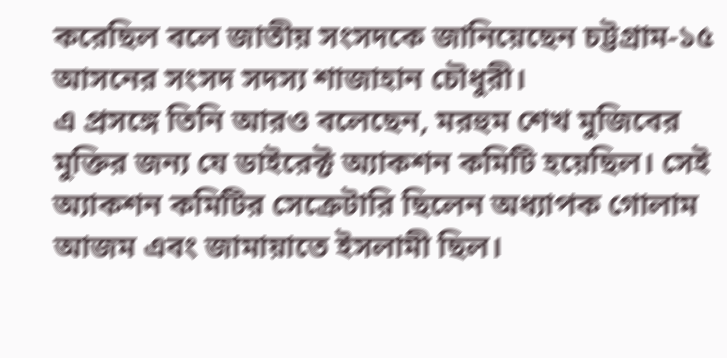করেছিল বলে জাতীয় সংসদকে জানিয়েছেন চট্টগ্রাম-১৫ আসনের সংসদ সদস্য শাজাহান চৌধুরী।
এ প্রসঙ্গে তিনি আরও বলেছেন, মরহুম শেখ মুজিবের মুক্তির জন্য যে ডাইরেক্ট অ্যাকশন কমিটি হয়েছিল। সেই অ্যাকশন কমিটির সেক্রেটারি ছিলেন অধ্যাপক গোলাম আজম এবং জামায়াতে ইসলামী ছিল।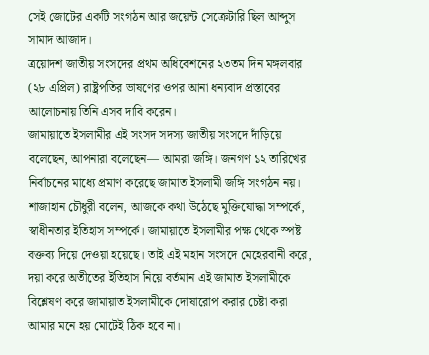সেই জোটের একটি সংগঠন আর জয়েন্ট সেক্রেটারি ছিল আব্দুস সামাদ আজাদ।
ত্রয়োদশ জাতীয় সংসদের প্রথম অধিবেশনের ২৩তম দিন মঙ্গলবার (২৮ এপ্রিল) রাষ্ট্রপতির ভাষণের ওপর আনা ধন্যবাদ প্রস্তাবের আলোচনায় তিনি এসব দাবি করেন।
জামায়াতে ইসলামীর এই সংসদ সদস্য জাতীয় সংসদে দাঁড়িয়ে বলেছেন, আপনারা বলেছেন— আমরা জঙ্গি। জনগণ ১২ তারিখের নির্বাচনের মাধ্যে প্রমাণ করেছে জামাত ইসলামী জঙ্গি সংগঠন নয়। শাজাহান চৌধুরী বলেন, আজকে কথা উঠেছে মুক্তিযোদ্ধা সম্পর্কে, স্বাধীনতার ইতিহাস সম্পর্কে। জামায়াতে ইসলামীর পক্ষ থেকে স্পষ্ট বক্তব্য দিয়ে দেওয়া হয়েছে। তাই এই মহান সংসদে মেহেরবানী করে, দয়া করে অতীতের ইতিহাস নিয়ে বর্তমান এই জামাত ইসলামীকে বিশ্লেষণ করে জামায়াত ইসলামীকে দোষারোপ করার চেষ্টা করা আমার মনে হয় মোটেই ঠিক হবে না।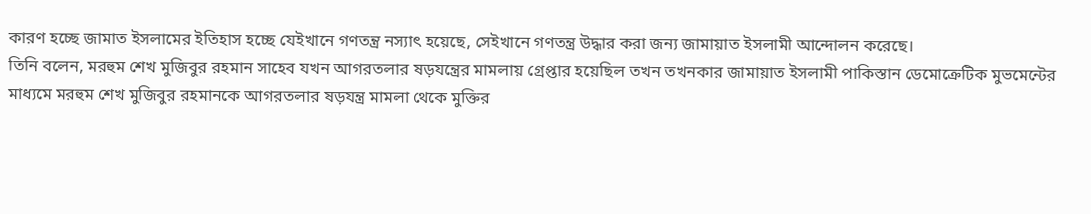কারণ হচ্ছে জামাত ইসলামের ইতিহাস হচ্ছে যেইখানে গণতন্ত্র নস্যাৎ হয়েছে, সেইখানে গণতন্ত্র উদ্ধার করা জন্য জামায়াত ইসলামী আন্দোলন করেছে।
তিনি বলেন, মরহুম শেখ মুজিবুর রহমান সাহেব যখন আগরতলার ষড়যন্ত্রের মামলায় গ্রেপ্তার হয়েছিল তখন তখনকার জামায়াত ইসলামী পাকিস্তান ডেমোক্রেটিক মুভমেন্টের মাধ্যমে মরহুম শেখ মুজিবুর রহমানকে আগরতলার ষড়যন্ত্র মামলা থেকে মুক্তির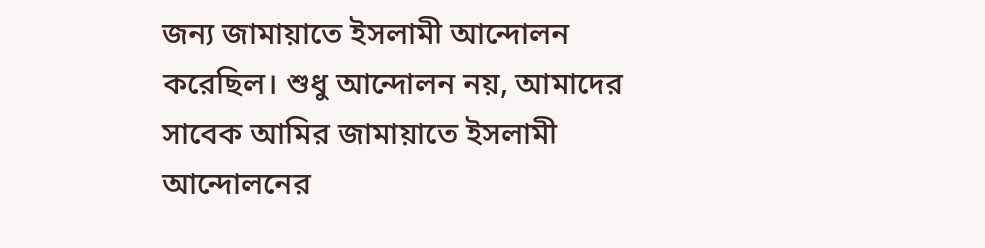জন্য জামায়াতে ইসলামী আন্দোলন করেছিল। শুধু আন্দোলন নয়, আমাদের সাবেক আমির জামায়াতে ইসলামী আন্দোলনের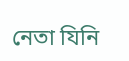নেতা যিনি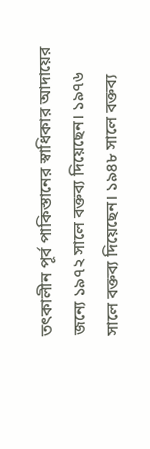তৎকালীন পূর্ব পাকিস্তানের স্বাধিকার আদায়ের জন্যে ১৯৭২ সালে বক্তব্য দিয়েছেন। ১৯৭৬ সালে বক্তব্য দিয়েছেন। ১৯৪৮ সালে বক্তব্য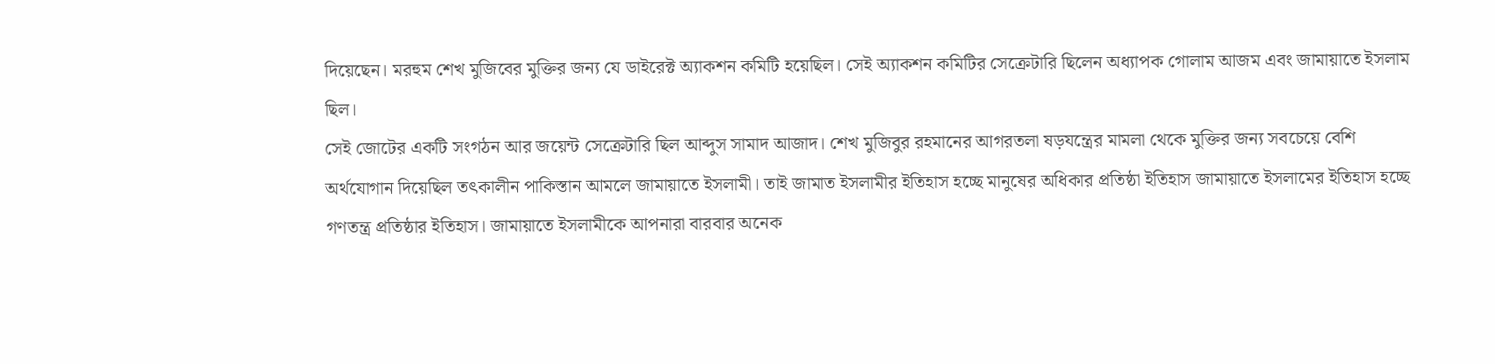দিয়েছেন। মরহুম শেখ মুজিবের মুক্তির জন্য যে ডাইরেক্ট অ্যাকশন কমিটি হয়েছিল। সেই অ্যাকশন কমিটির সেক্রেটারি ছিলেন অধ্যাপক গোলাম আজম এবং জামায়াতে ইসলাম ছিল।
সেই জোটের একটি সংগঠন আর জয়েন্ট সেক্রেটারি ছিল আব্দুস সামাদ আজাদ। শেখ মুজিবুর রহমানের আগরতলা ষড়যন্ত্রের মামলা থেকে মুক্তির জন্য সবচেয়ে বেশি অর্থযোগান দিয়েছিল তৎকালীন পাকিস্তান আমলে জামায়াতে ইসলামী। তাই জামাত ইসলামীর ইতিহাস হচ্ছে মানুষের অধিকার প্রতিষ্ঠা ইতিহাস জামায়াতে ইসলামের ইতিহাস হচ্ছে গণতন্ত্র প্রতিষ্ঠার ইতিহাস। জামায়াতে ইসলামীকে আপনারা বারবার অনেক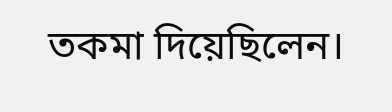তকমা দিয়েছিলেন।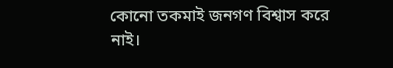কোনো তকমাই জনগণ বিশ্বাস করে নাই।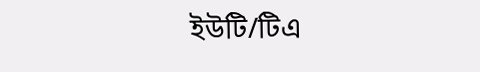ইউটি/টিএ